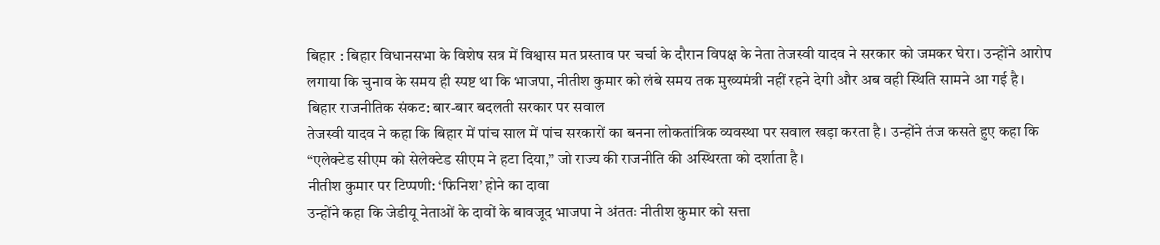बिहार : बिहार विधानसभा के विशेष सत्र में विश्वास मत प्रस्ताव पर चर्चा के दौरान विपक्ष के नेता तेजस्वी यादव ने सरकार को जमकर घेरा। उन्होंने आरोप लगाया कि चुनाव के समय ही स्पष्ट था कि भाजपा, नीतीश कुमार को लंबे समय तक मुख्यमंत्री नहीं रहने देगी और अब वही स्थिति सामने आ गई है।
बिहार राजनीतिक संकट: बार-बार बदलती सरकार पर सवाल
तेजस्वी यादव ने कहा कि बिहार में पांच साल में पांच सरकारों का बनना लोकतांत्रिक व्यवस्था पर सवाल खड़ा करता है। उन्होंने तंज कसते हुए कहा कि “एलेक्टेड सीएम को सेलेक्टेड सीएम ने हटा दिया,” जो राज्य की राजनीति की अस्थिरता को दर्शाता है।
नीतीश कुमार पर टिप्पणी: ‘फिनिश’ होने का दावा
उन्होंने कहा कि जेडीयू नेताओं के दावों के बावजूद भाजपा ने अंततः नीतीश कुमार को सत्ता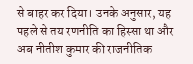से बाहर कर दिया। उनके अनुसार, यह पहले से तय रणनीति का हिस्सा था और अब नीतीश कुमार की राजनीतिक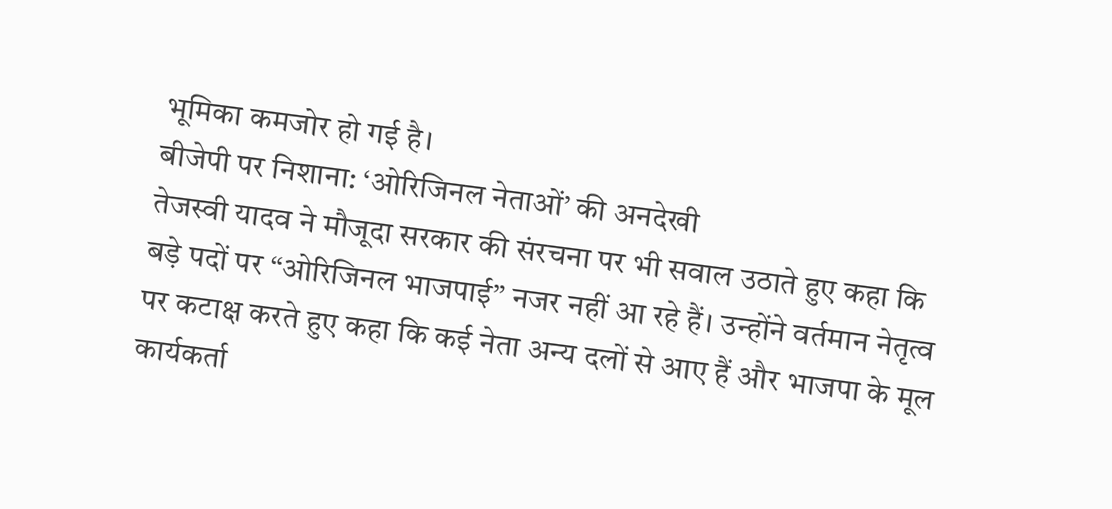भूमिका कमजोर हो गई है।
बीजेपी पर निशाना: ‘ओरिजिनल नेताओं’ की अनदेखी
तेजस्वी यादव ने मौजूदा सरकार की संरचना पर भी सवाल उठाते हुए कहा कि बड़े पदों पर “ओरिजिनल भाजपाई” नजर नहीं आ रहे हैं। उन्होंने वर्तमान नेतृत्व पर कटाक्ष करते हुए कहा कि कई नेता अन्य दलों से आए हैं और भाजपा के मूल कार्यकर्ता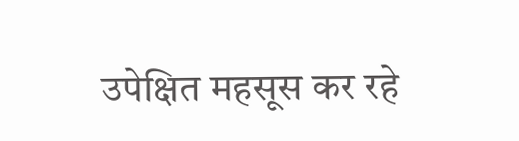उपेक्षित महसूस कर रहे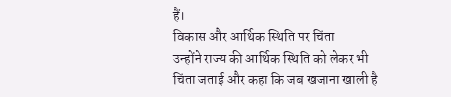हैं।
विकास और आर्थिक स्थिति पर चिंता
उन्होंने राज्य की आर्थिक स्थिति को लेकर भी चिंता जताई और कहा कि जब खजाना खाली है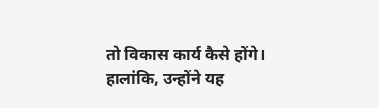तो विकास कार्य कैसे होंगे। हालांकि, उन्होंने यह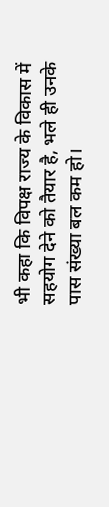भी कहा कि विपक्ष राज्य के विकास में सहयोग देने को तैयार है, भले ही उनके पास संख्या बल कम हो।